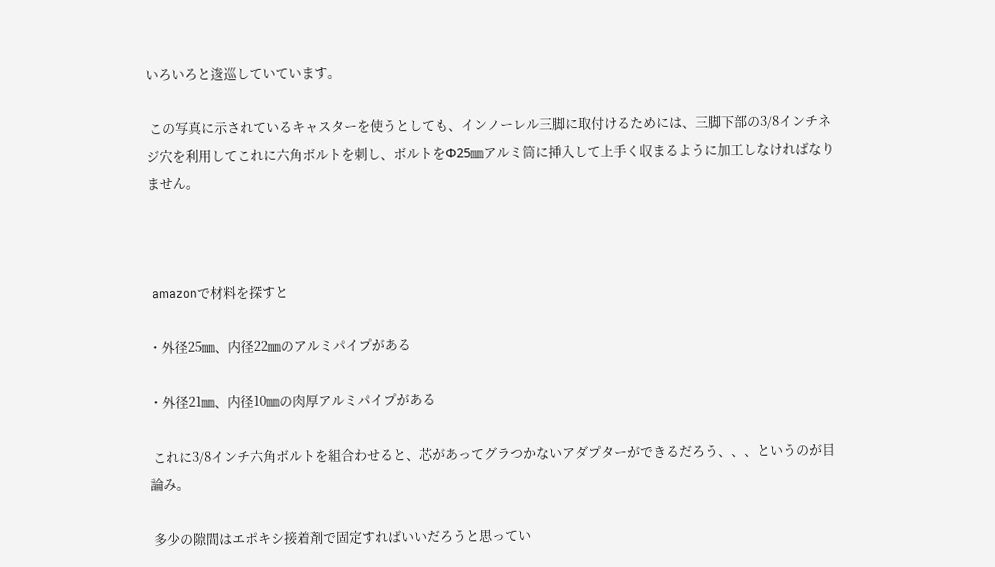いろいろと逡巡していています。

 この写真に示されているキャスターを使うとしても、インノーレル三脚に取付けるためには、三脚下部の3/8インチネジ穴を利用してこれに六角ボルトを刺し、ボルトをΦ25㎜アルミ筒に挿入して上手く収まるように加工しなければなりません。



 amazonで材料を探すと

・外径25㎜、内径22㎜のアルミパイプがある

・外径21㎜、内径10㎜の肉厚アルミパイプがある

 これに3/8インチ六角ボルトを組合わせると、芯があってグラつかないアダプターができるだろう、、、というのが目論み。

 多少の隙間はエポキシ接着剤で固定すればいいだろうと思ってい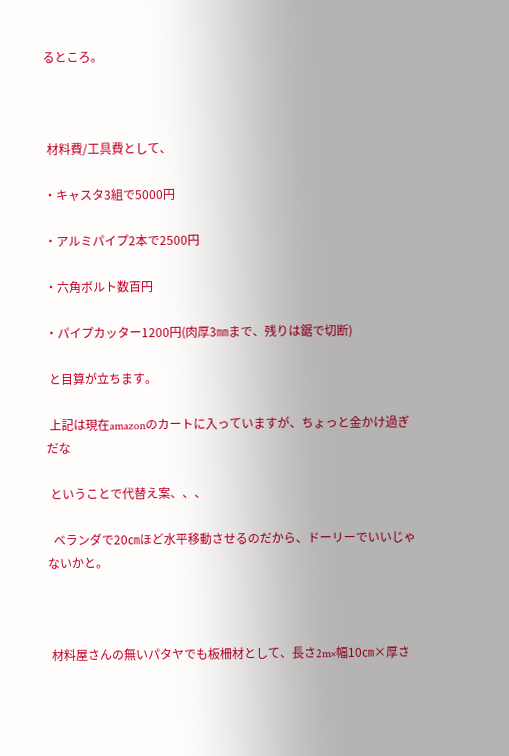るところ。



 材料費/工具費として、

・キャスタ3組で5000円

・アルミパイプ2本で2500円

・六角ボルト数百円

・パイプカッター1200円(肉厚3㎜まで、残りは鋸で切断)

 と目算が立ちます。

 上記は現在amazonのカートに入っていますが、ちょっと金かけ過ぎだな

 ということで代替え案、、、

  ベランダで20㎝ほど水平移動させるのだから、ドーリーでいいじゃないかと。



 材料屋さんの無いパタヤでも板柵材として、長さ2m×幅10㎝×厚さ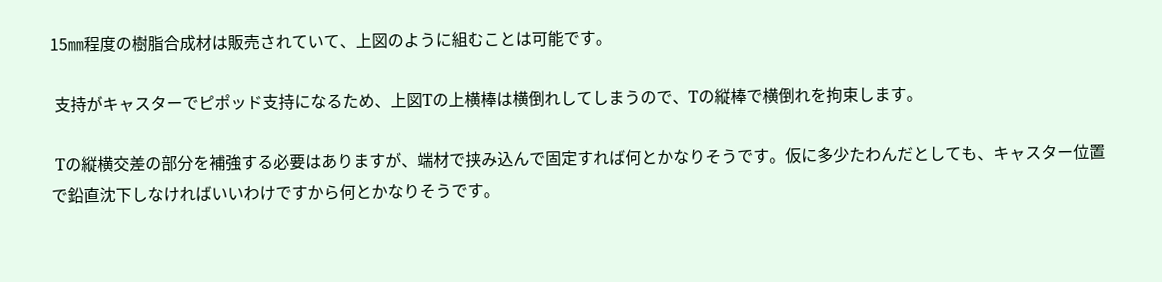15㎜程度の樹脂合成材は販売されていて、上図のように組むことは可能です。

 支持がキャスターでピポッド支持になるため、上図Tの上横棒は横倒れしてしまうので、Tの縦棒で横倒れを拘束します。

 Tの縦横交差の部分を補強する必要はありますが、端材で挟み込んで固定すれば何とかなりそうです。仮に多少たわんだとしても、キャスター位置で鉛直沈下しなければいいわけですから何とかなりそうです。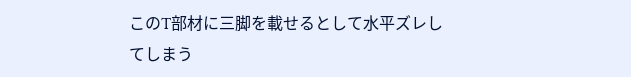このT部材に三脚を載せるとして水平ズレしてしまう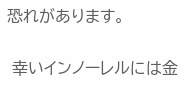恐れがあります。

 幸いインノーレルには金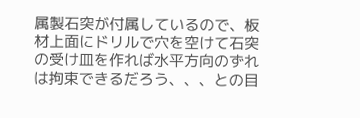属製石突が付属しているので、板材上面にドリルで穴を空けて石突の受け皿を作れば水平方向のずれは拘束できるだろう、、、との目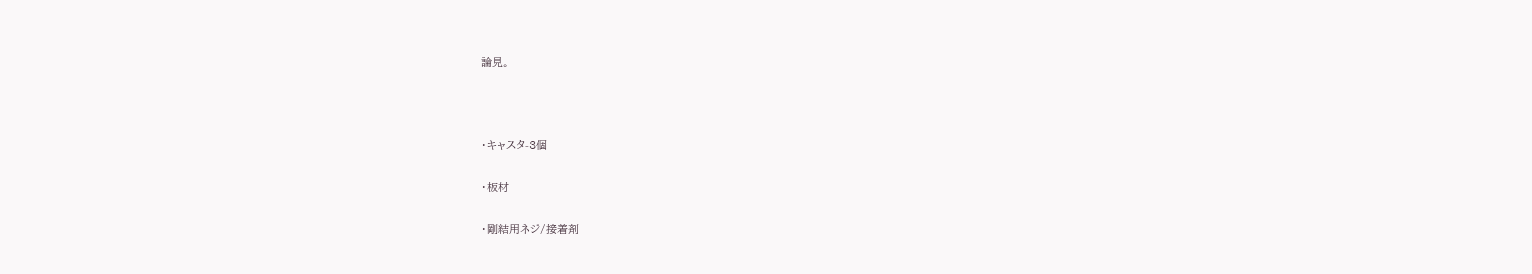論見。



・キャスタ-3個

・板材

・剛結用ネジ/接着剤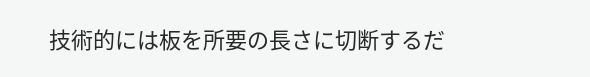技術的には板を所要の長さに切断するだ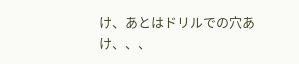け、あとはドリルでの穴あけ、、、